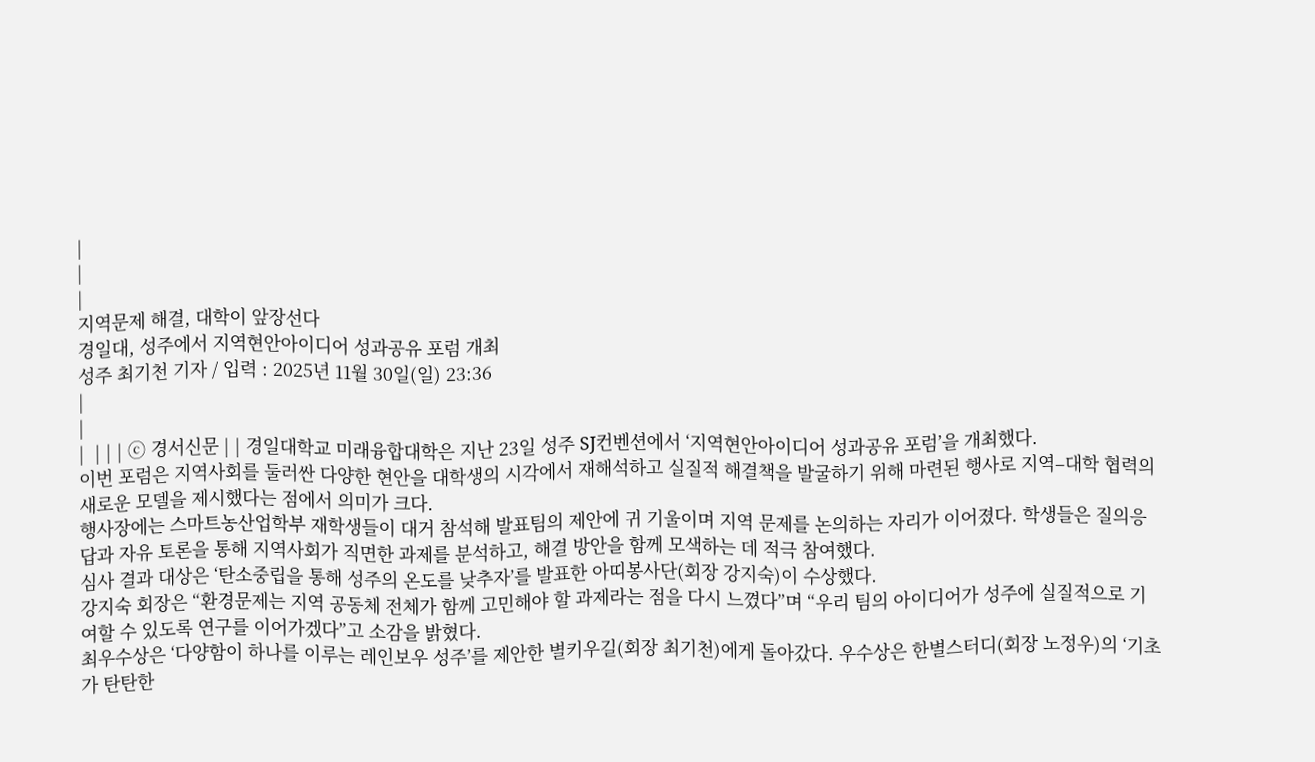|
|
|
지역문제 해결, 대학이 앞장선다
경일대, 성주에서 지역현안아이디어 성과공유 포럼 개최
성주 최기천 기자 / 입력 : 2025년 11월 30일(일) 23:36
|
|
|  | | | ⓒ 경서신문 | | 경일대학교 미래융합대학은 지난 23일 성주 SJ컨벤션에서 ‘지역현안아이디어 성과공유 포럼’을 개최했다.
이번 포럼은 지역사회를 둘러싼 다양한 현안을 대학생의 시각에서 재해석하고 실질적 해결책을 발굴하기 위해 마련된 행사로 지역–대학 협력의 새로운 모델을 제시했다는 점에서 의미가 크다.
행사장에는 스마트농산업학부 재학생들이 대거 참석해 발표팀의 제안에 귀 기울이며 지역 문제를 논의하는 자리가 이어졌다. 학생들은 질의응답과 자유 토론을 통해 지역사회가 직면한 과제를 분석하고, 해결 방안을 함께 모색하는 데 적극 참여했다.
심사 결과 대상은 ‘탄소중립을 통해 성주의 온도를 낮추자’를 발표한 아띠봉사단(회장 강지숙)이 수상했다.
강지숙 회장은 “환경문제는 지역 공동체 전체가 함께 고민해야 할 과제라는 점을 다시 느꼈다”며 “우리 팀의 아이디어가 성주에 실질적으로 기여할 수 있도록 연구를 이어가겠다”고 소감을 밝혔다.
최우수상은 ‘다양함이 하나를 이루는 레인보우 성주’를 제안한 별키우길(회장 최기천)에게 돌아갔다. 우수상은 한별스터디(회장 노정우)의 ‘기초가 탄탄한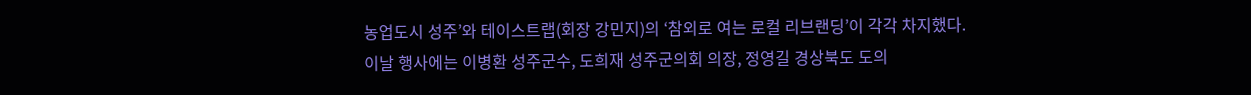농업도시 성주’와 테이스트랩(회장 강민지)의 ‘참외로 여는 로컬 리브랜딩’이 각각 차지했다.
이날 행사에는 이병환 성주군수, 도희재 성주군의회 의장, 정영길 경상북도 도의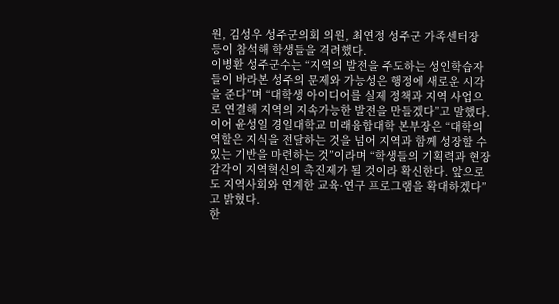원, 김성우 성주군의회 의원, 최연정 성주군 가족센터장 등이 참석해 학생들을 격려했다.
이병환 성주군수는 “지역의 발전을 주도하는 성인학습자들이 바라본 성주의 문제와 가능성은 행정에 새로운 시각을 준다”며 “대학생 아이디어를 실제 정책과 지역 사업으로 연결해 지역의 지속가능한 발전을 만들겠다”고 말했다.
이어 윤성일 경일대학교 미래융합대학 본부장은 “대학의 역할은 지식을 전달하는 것을 넘어 지역과 함께 성장할 수 있는 기반을 마련하는 것”이라며 “학생들의 기획력과 현장 감각이 지역혁신의 촉진제가 될 것이라 확신한다. 앞으로도 지역사회와 연계한 교육·연구 프로그램을 확대하겠다”고 밝혔다.
한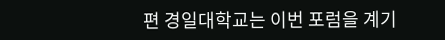편 경일대학교는 이번 포럼을 계기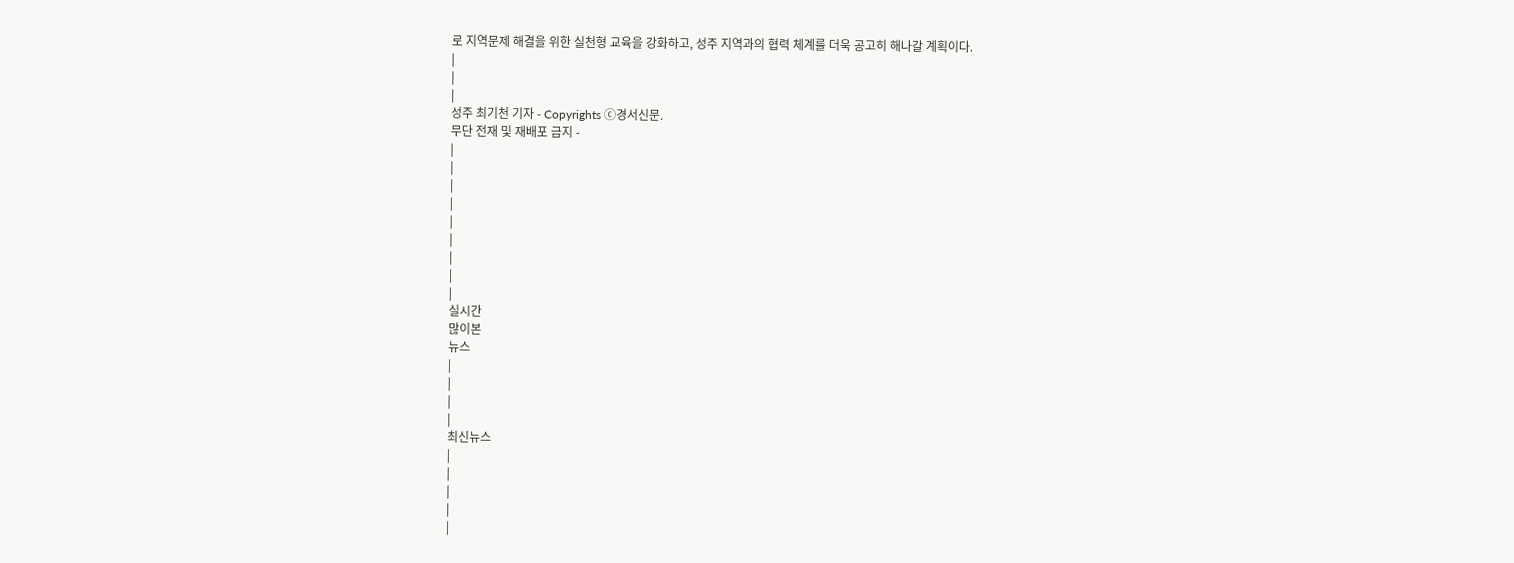로 지역문제 해결을 위한 실천형 교육을 강화하고, 성주 지역과의 협력 체계를 더욱 공고히 해나갈 계획이다.
|
|
|
성주 최기천 기자 - Copyrights ⓒ경서신문.
무단 전재 및 재배포 금지 -
|
|
|
|
|
|
|
|
|
실시간
많이본
뉴스
|
|
|
|
최신뉴스
|
|
|
|
|